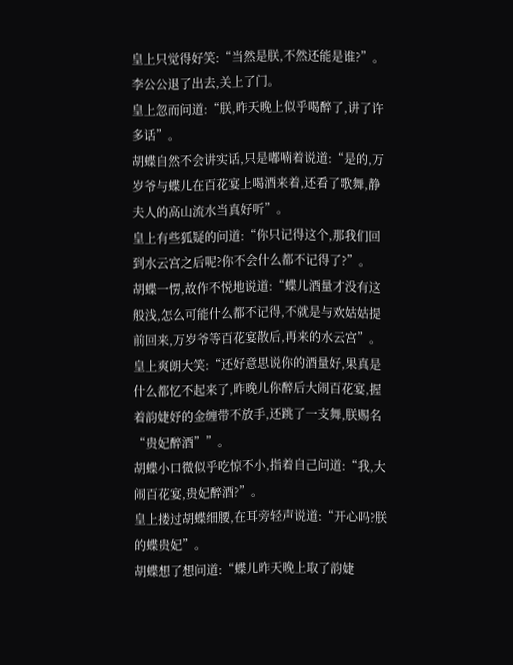皇上只觉得好笑:“当然是朕,不然还能是谁?”。
李公公退了出去,关上了门。
皇上忽而问道:“朕,昨天晚上似乎喝醉了,讲了许多话”。
胡蝶自然不会讲实话,只是嘟喃着说道:“是的,万岁爷与蝶儿在百花宴上喝酒来着,还看了歌舞,静夫人的高山流水当真好听”。
皇上有些狐疑的问道:“你只记得这个,那我们回到水云宫之后呢?你不会什么都不记得了?”。
胡蝶一愣,故作不悦地说道:“蝶儿酒量才没有这般浅,怎么可能什么都不记得,不就是与欢姑姑提前回来,万岁爷等百花宴散后,再来的水云宫”。
皇上爽朗大笑:“还好意思说你的酒量好,果真是什么都忆不起来了,昨晚儿你醉后大闹百花宴,握着韵婕妤的金缠带不放手,还跳了一支舞,朕赐名“贵妃醉酒””。
胡蝶小口微似乎吃惊不小,指着自己问道:“我,大闹百花宴,贵妃醉酒?”。
皇上搂过胡蝶细腰,在耳旁轻声说道:“开心吗?朕的蝶贵妃”。
胡蝶想了想问道:“蝶儿昨天晚上取了韵婕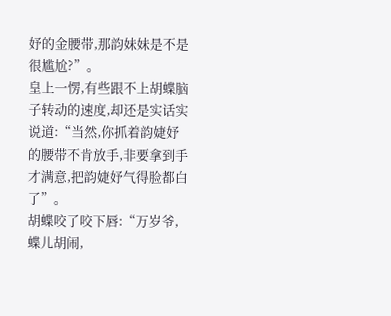妤的金腰带,那韵妹妹是不是很尴尬?”。
皇上一愣,有些跟不上胡蝶脑子转动的速度,却还是实话实说道:“当然,你抓着韵婕妤的腰带不肯放手,非要拿到手才满意,把韵婕妤气得脸都白了”。
胡蝶咬了咬下唇:“万岁爷,蝶儿胡闹,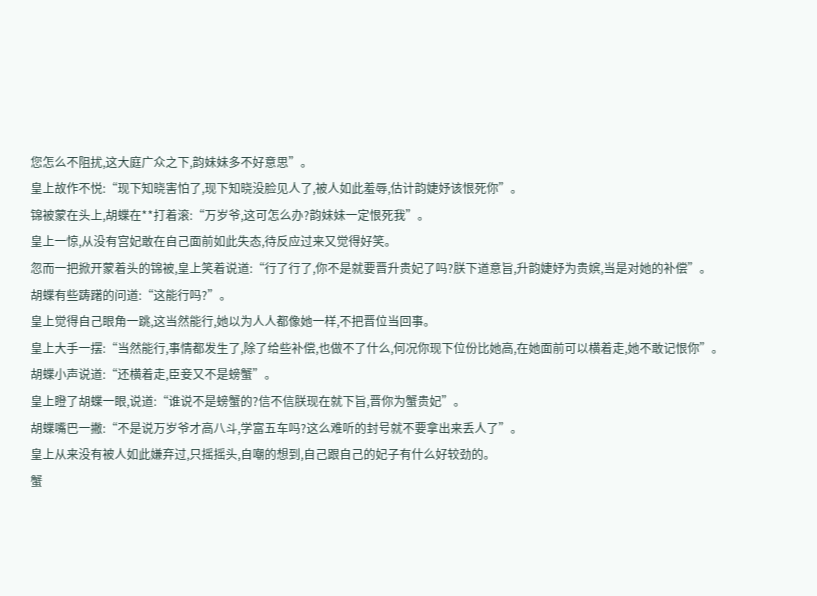您怎么不阻扰,这大庭广众之下,韵妹妹多不好意思”。
皇上故作不悦:“现下知晓害怕了,现下知晓没脸见人了,被人如此羞辱,估计韵婕妤该恨死你”。
锦被蒙在头上,胡蝶在**打着滚:“万岁爷,这可怎么办?韵妹妹一定恨死我”。
皇上一惊,从没有宫妃敢在自己面前如此失态,待反应过来又觉得好笑。
忽而一把掀开蒙着头的锦被,皇上笑着说道:“行了行了,你不是就要晋升贵妃了吗?朕下道意旨,升韵婕妤为贵嫔,当是对她的补偿”。
胡蝶有些踌躇的问道:“这能行吗?”。
皇上觉得自己眼角一跳,这当然能行,她以为人人都像她一样,不把晋位当回事。
皇上大手一摆:“当然能行,事情都发生了,除了给些补偿,也做不了什么,何况你现下位份比她高,在她面前可以横着走,她不敢记恨你”。
胡蝶小声说道:“还横着走,臣妾又不是螃蟹”。
皇上瞪了胡蝶一眼,说道:“谁说不是螃蟹的?信不信朕现在就下旨,晋你为蟹贵妃”。
胡蝶嘴巴一撇:“不是说万岁爷才高八斗,学富五车吗?这么难听的封号就不要拿出来丢人了”。
皇上从来没有被人如此嫌弃过,只摇摇头,自嘲的想到,自己跟自己的妃子有什么好较劲的。
蟹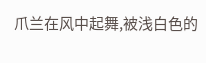爪兰在风中起舞,被浅白色的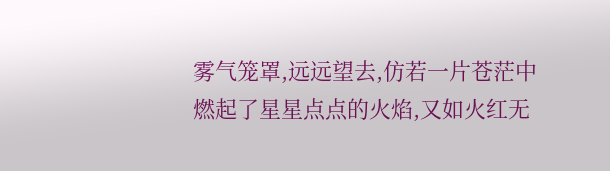雾气笼罩,远远望去,仿若一片苍茫中燃起了星星点点的火焰,又如火红无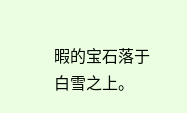暇的宝石落于白雪之上。